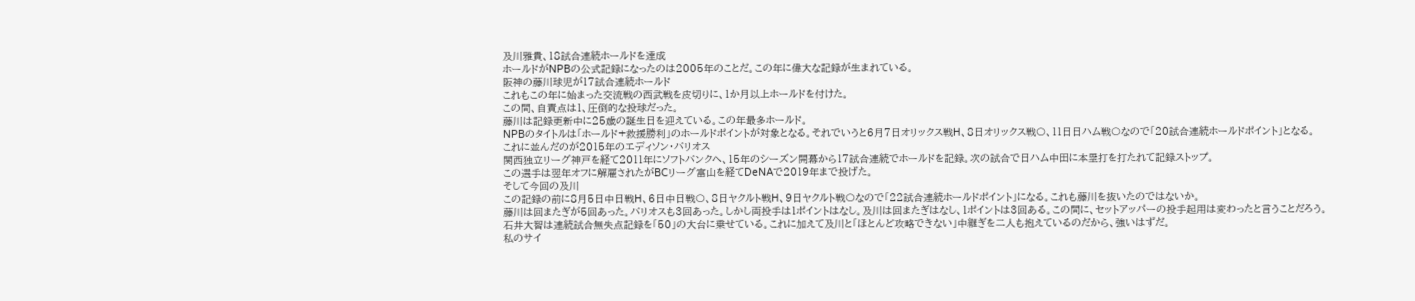及川雅貴、18試合連続ホールドを達成
ホールドがNPBの公式記録になったのは2005年のことだ。この年に偉大な記録が生まれている。
阪神の藤川球児が17試合連続ホールド
これもこの年に始まった交流戦の西武戦を皮切りに、1か月以上ホールドを付けた。
この間、自責点は1、圧倒的な投球だった。
藤川は記録更新中に25歳の誕生日を迎えている。この年最多ホールド。
NPBのタイトルは「ホールド+救援勝利」のホールドポイントが対象となる。それでいうと6月7日オリックス戦H、8日オリックス戦〇、11日日ハム戦〇なので「20試合連続ホールドポイント」となる。
これに並んだのが2015年のエディソン・バリオス
関西独立リーグ神戸を経て2011年にソフトバンクへ、15年のシーズン開幕から17試合連続でホールドを記録。次の試合で日ハム中田に本塁打を打たれて記録ストップ。
この選手は翌年オフに解雇されたがBCリーグ富山を経てDeNAで2019年まで投げた。
そして今回の及川
この記録の前に8月5日中日戦H、6日中日戦〇、8日ヤクルト戦H、9日ヤクルト戦〇なので「22試合連続ホールドポイント」になる。これも藤川を抜いたのではないか。
藤川は回またぎが5回あった。バリオスも3回あった。しかし両投手は1ポイントはなし。及川は回またぎはなし、1ポイントは3回ある。この間に、セットアッパーの投手起用は変わったと言うことだろう。
石井大智は連続試合無失点記録を「50」の大台に乗せている。これに加えて及川と「ほとんど攻略できない」中継ぎを二人も抱えているのだから、強いはずだ。
私のサイ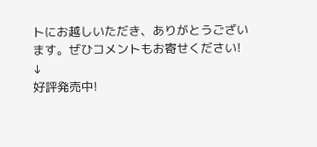トにお越しいただき、ありがとうございます。ぜひコメントもお寄せください!
↓
好評発売中!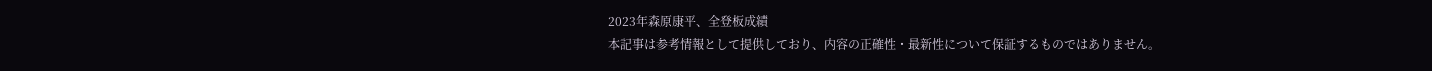2023年森原康平、全登板成績
本記事は参考情報として提供しており、内容の正確性・最新性について保証するものではありません。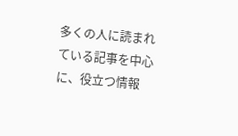多くの人に読まれている記事を中心に、役立つ情報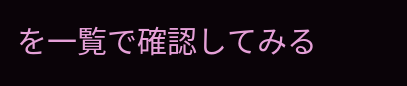を一覧で確認してみる